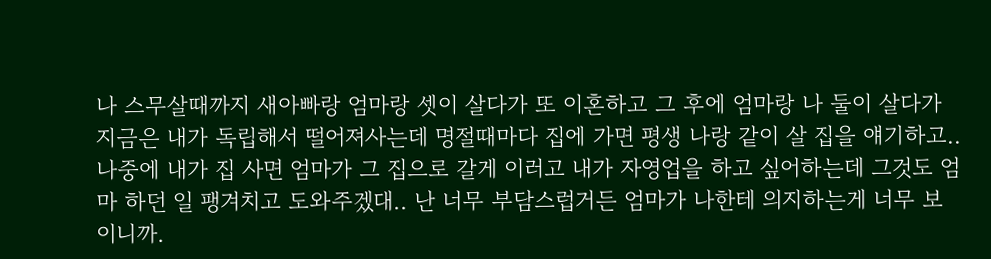나 스무살때까지 새아빠랑 엄마랑 셋이 살다가 또 이혼하고 그 후에 엄마랑 나 둘이 살다가 지금은 내가 독립해서 떨어져사는데 명절때마다 집에 가면 평생 나랑 같이 살 집을 얘기하고.. 나중에 내가 집 사면 엄마가 그 집으로 갈게 이러고 내가 자영업을 하고 싶어하는데 그것도 엄마 하던 일 팽겨치고 도와주겠대.. 난 너무 부담스럽거든 엄마가 나한테 의지하는게 너무 보이니까.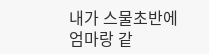내가 스물초반에 엄마랑 같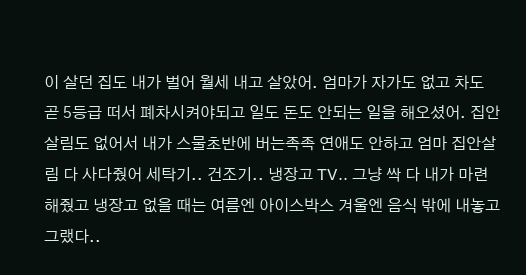이 살던 집도 내가 벌어 월세 내고 살았어. 엄마가 자가도 없고 차도 곧 5등급 떠서 폐차시켜야되고 일도 돈도 안되는 일을 해오셨어. 집안살림도 없어서 내가 스물초반에 버는족족 연애도 안하고 엄마 집안살림 다 사다줬어 세탁기.. 건조기.. 냉장고 TV.. 그냥 싹 다 내가 마련해줬고 냉장고 없을 때는 여름엔 아이스박스 겨울엔 음식 밖에 내놓고 그랬다..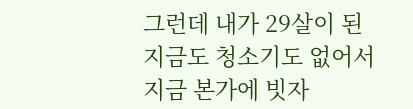그런데 내가 29살이 된 지금도 청소기도 없어서 지금 본가에 빗자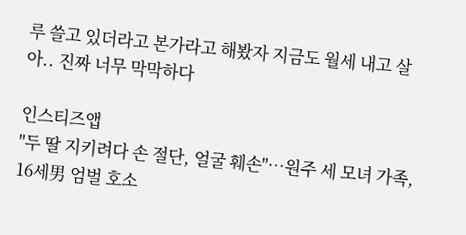루 쓸고 있더라고 본가라고 해봤자 지금도 월세 내고 살아.. 진짜 너무 막막하다

인스티즈앱
"두 딸 지키려다 손 절단, 얼굴 훼손"…원주 세 모녀 가족, 16세男 엄벌 호소